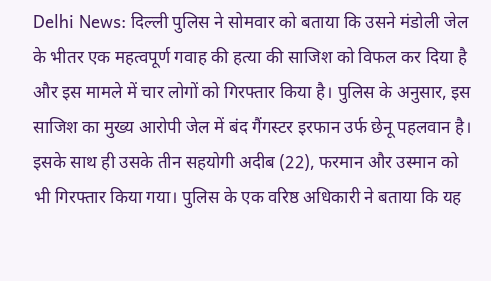Delhi News: दिल्ली पुलिस ने सोमवार को बताया कि उसने मंडोली जेल के भीतर एक महत्वपूर्ण गवाह की हत्या की साजिश को विफल कर दिया है और इस मामले में चार लोगों को गिरफ्तार किया है। पुलिस के अनुसार, इस साजिश का मुख्य आरोपी जेल में बंद गैंगस्टर इरफान उर्फ छेनू पहलवान है। इसके साथ ही उसके तीन सहयोगी अदीब (22), फरमान और उस्मान को भी गिरफ्तार किया गया। पुलिस के एक वरिष्ठ अधिकारी ने बताया कि यह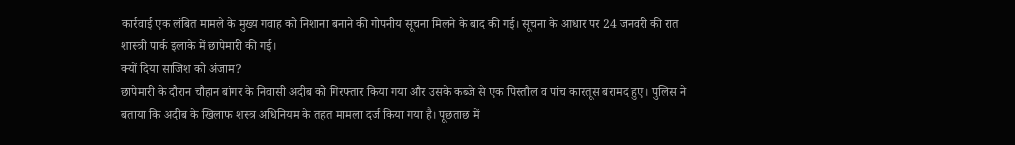कार्रवाई एक लंबित मामले के मुख्य गवाह को निशाना बनाने की गोपनीय सूचना मिलने के बाद की गई। सूचना के आधार पर 24 जनवरी की रात शास्त्री पार्क इलाके में छापेमारी की गई।
क्यों दिया साजिश को अंजाम?
छापेमारी के दौरान चौहान बांगर के निवासी अदीब को गिरफ्तार किया गया और उसके कब्जे से एक पिस्तौल व पांच कारतूस बरामद हुए। पुलिस ने बताया कि अदीब के खिलाफ शस्त्र अधिनियम के तहत मामला दर्ज किया गया है। पूछताछ में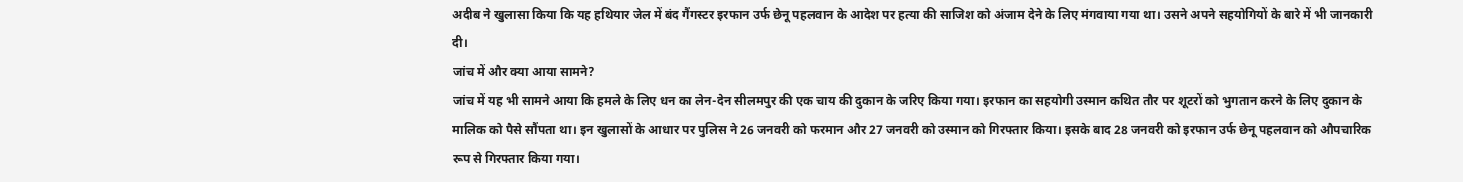अदीब ने खुलासा किया कि यह हथियार जेल में बंद गैंगस्टर इरफान उर्फ छेनू पहलवान के आदेश पर हत्या की साजिश को अंजाम देने के लिए मंगवाया गया था। उसने अपने सहयोगियों के बारे में भी जानकारी दी।
जांच में और क्या आया सामने?
जांच में यह भी सामने आया कि हमले के लिए धन का लेन-देन सीलमपुर की एक चाय की दुकान के जरिए किया गया। इरफान का सहयोगी उस्मान कथित तौर पर शूटरों को भुगतान करने के लिए दुकान के मालिक को पैसे सौंपता था। इन खुलासों के आधार पर पुलिस ने 26 जनवरी को फरमान और 27 जनवरी को उस्मान को गिरफ्तार किया। इसके बाद 28 जनवरी को इरफान उर्फ छेनू पहलवान को औपचारिक रूप से गिरफ्तार किया गया।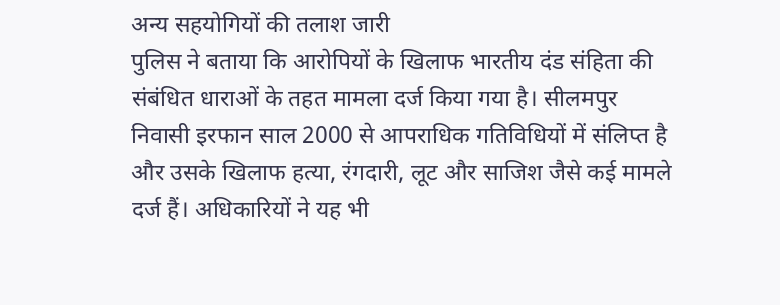अन्य सहयोगियों की तलाश जारी
पुलिस ने बताया कि आरोपियों के खिलाफ भारतीय दंड संहिता की संबंधित धाराओं के तहत मामला दर्ज किया गया है। सीलमपुर निवासी इरफान साल 2000 से आपराधिक गतिविधियों में संलिप्त है और उसके खिलाफ हत्या, रंगदारी, लूट और साजिश जैसे कई मामले दर्ज हैं। अधिकारियों ने यह भी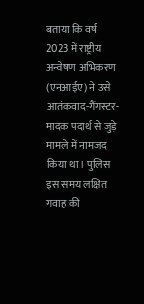बताया कि वर्ष 2023 में राष्ट्रीय अन्वेषण अभिकरण (एनआईए) ने उसे आतंकवाद-गैंगस्टर-मादक पदार्थ से जुड़े मामले में नामजद किया था। पुलिस इस समय लक्षित गवाह की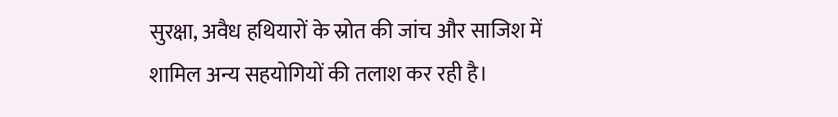सुरक्षा, अवैध हथियारों के स्रोत की जांच और साजिश में शामिल अन्य सहयोगियों की तलाश कर रही है।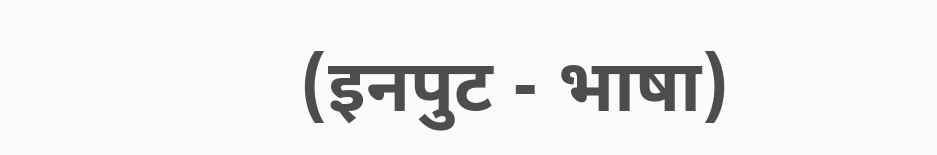(इनपुट - भाषा)